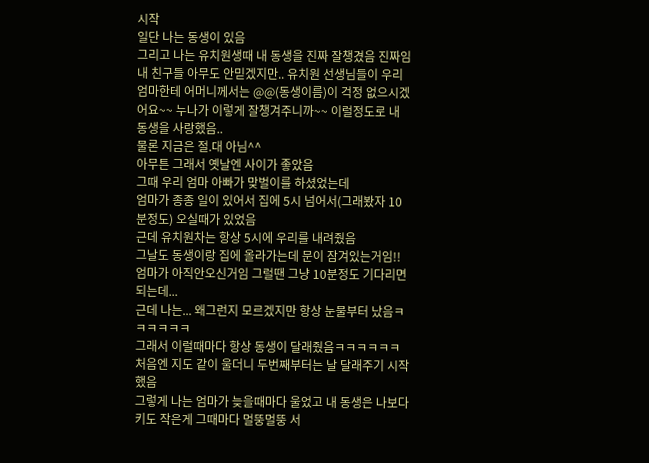시작
일단 나는 동생이 있음
그리고 나는 유치원생때 내 동생을 진짜 잘챙겼음 진짜임
내 친구들 아무도 안믿겠지만.. 유치원 선생님들이 우리엄마한테 어머니께서는 @@(동생이름)이 걱정 없으시겠어요~~ 누나가 이렇게 잘챙겨주니까~~ 이럴정도로 내 동생을 사랑했음..
물론 지금은 절.대 아님^^
아무튼 그래서 옛날엔 사이가 좋았음
그때 우리 엄마 아빠가 맞벌이를 하셨었는데
엄마가 종종 일이 있어서 집에 5시 넘어서(그래봤자 10분정도) 오실때가 있었음
근데 유치원차는 항상 5시에 우리를 내려줬음
그날도 동생이랑 집에 올라가는데 문이 잠겨있는거임!! 엄마가 아직안오신거임 그럴땐 그냥 10분정도 기다리면되는데...
근데 나는... 왜그런지 모르겠지만 항상 눈물부터 났음ㅋㅋㅋㅋㅋㅋ
그래서 이럴때마다 항상 동생이 달래줬음ㅋㅋㅋㅋㅋㅋ
처음엔 지도 같이 울더니 두번째부터는 날 달래주기 시작했음
그렇게 나는 엄마가 늦을때마다 울었고 내 동생은 나보다 키도 작은게 그때마다 멀뚱멀뚱 서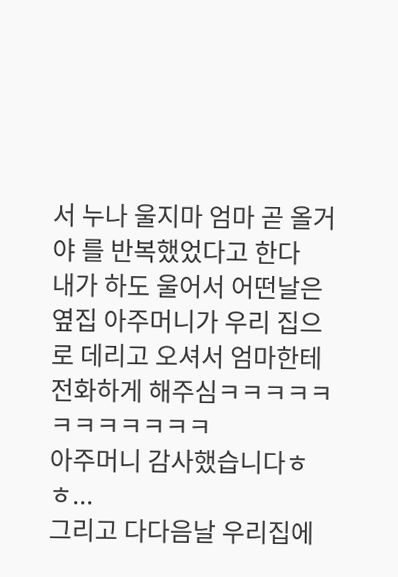서 누나 울지마 엄마 곧 올거야 를 반복했었다고 한다
내가 하도 울어서 어떤날은 옆집 아주머니가 우리 집으로 데리고 오셔서 엄마한테 전화하게 해주심ㅋㅋㅋㅋㅋㅋㅋㅋㅋㅋㅋㅋ
아주머니 감사했습니다ㅎㅎ...
그리고 다다음날 우리집에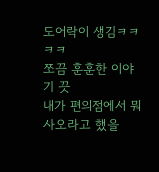도어락이 생김ㅋㅋㅋㅋ
쪼끔 훈훈한 이야기 끗
내가 편의점에서 뭐 사오라고 했을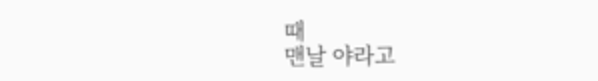때
맨날 야라고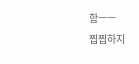함ㅡㅡ
찝찝하지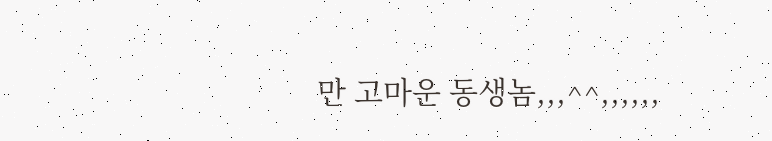만 고마운 동생놈,,,^^,,,,,,